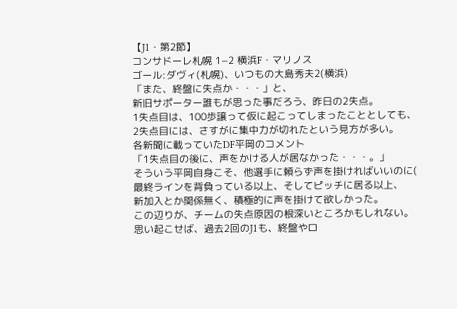【J1・第2節】
コンサドーレ札幌 1−2 横浜F・マリノス
ゴール:ダヴィ(札幌)、いつもの大島秀夫2(横浜)
「また、終盤に失点か・・・」と、
新旧サポーター誰もが思った事だろう、昨日の2失点。
1失点目は、100歩譲って仮に起こってしまったこととしても、
2失点目には、さすがに集中力が切れたという見方が多い。
各新聞に載っていたDF平岡のコメント
「1失点目の後に、声をかける人が居なかった・・・。」
そういう平岡自身こそ、他選手に頼らず声を掛ければいいのに(
最終ラインを背負っている以上、そしてピッチに居る以上、
新加入とか関係無く、積極的に声を掛けて欲しかった。
この辺りが、チームの失点原因の根深いところかもしれない。
思い起こせば、過去2回のJ1も、終盤やロ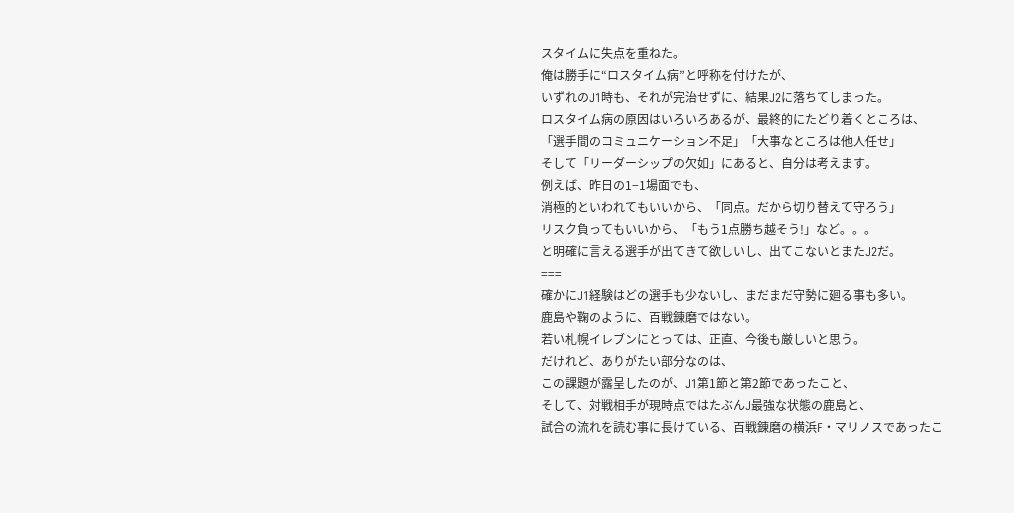スタイムに失点を重ねた。
俺は勝手に“ロスタイム病”と呼称を付けたが、
いずれのJ1時も、それが完治せずに、結果J2に落ちてしまった。
ロスタイム病の原因はいろいろあるが、最終的にたどり着くところは、
「選手間のコミュニケーション不足」「大事なところは他人任せ」
そして「リーダーシップの欠如」にあると、自分は考えます。
例えば、昨日の1−1場面でも、
消極的といわれてもいいから、「同点。だから切り替えて守ろう」
リスク負ってもいいから、「もう1点勝ち越そう!」など。。。
と明確に言える選手が出てきて欲しいし、出てこないとまたJ2だ。
===
確かにJ1経験はどの選手も少ないし、まだまだ守勢に廻る事も多い。
鹿島や鞠のように、百戦錬磨ではない。
若い札幌イレブンにとっては、正直、今後も厳しいと思う。
だけれど、ありがたい部分なのは、
この課題が露呈したのが、J1第1節と第2節であったこと、
そして、対戦相手が現時点ではたぶんJ最強な状態の鹿島と、
試合の流れを読む事に長けている、百戦錬磨の横浜F・マリノスであったこ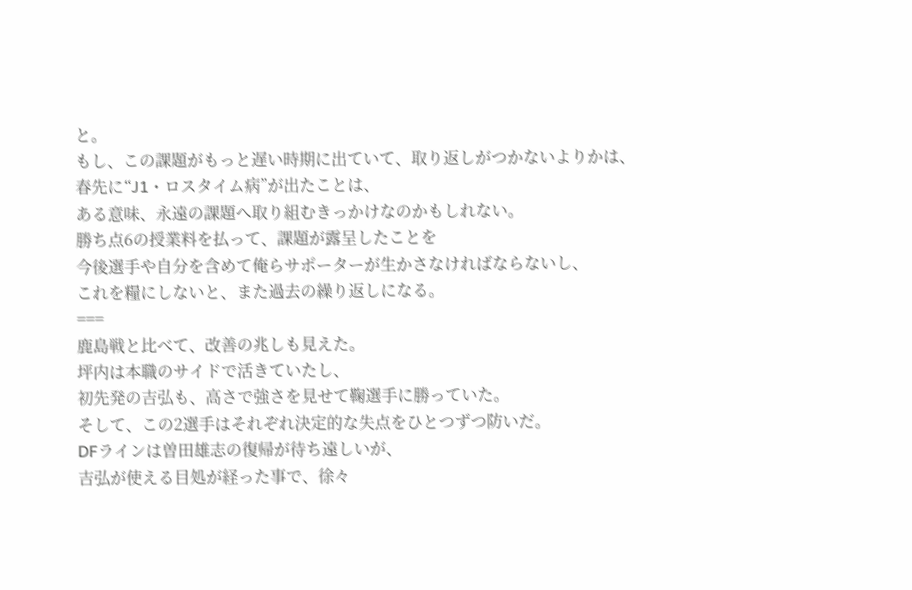と。
もし、この課題がもっと遅い時期に出ていて、取り返しがつかないよりかは、
春先に“J1・ロスタイム病”が出たことは、
ある意味、永遠の課題へ取り組むきっかけなのかもしれない。
勝ち点6の授業料を払って、課題が露呈したことを
今後選手や自分を含めて俺らサポーターが生かさなければならないし、
これを糧にしないと、また過去の繰り返しになる。
===
鹿島戦と比べて、改善の兆しも見えた。
坪内は本職のサイドで活きていたし、
初先発の吉弘も、高さで強さを見せて鞠選手に勝っていた。
そして、この2選手はそれぞれ決定的な失点をひとつずつ防いだ。
DFラインは曽田雄志の復帰が待ち遠しいが、
吉弘が使える目処が経った事で、徐々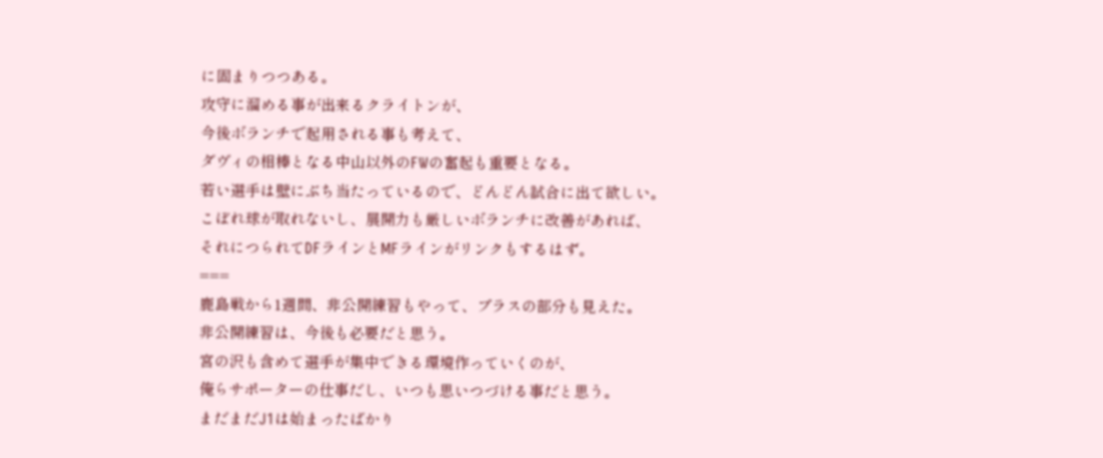に固まりつつある。
攻守に溜める事が出来るクライトンが、
今後ボランチで起用される事も考えて、
ダヴィの相棒となる中山以外のFWの奮起も重要となる。
若い選手は壁にぶち当たっているので、どんどん試合に出て欲しい。
こぼれ球が取れないし、展開力も厳しいボランチに改善があれば、
それにつられてDFラインとMFラインがリンクもするはず。
===
鹿島戦から1週間、非公開練習もやって、プラスの部分も見えた。
非公開練習は、今後も必要だと思う。
宮の沢も含めて選手が集中できる環境作っていくのが、
俺らサポーターの仕事だし、いつも思いつづける事だと思う。
まだまだJ1は始まったばかり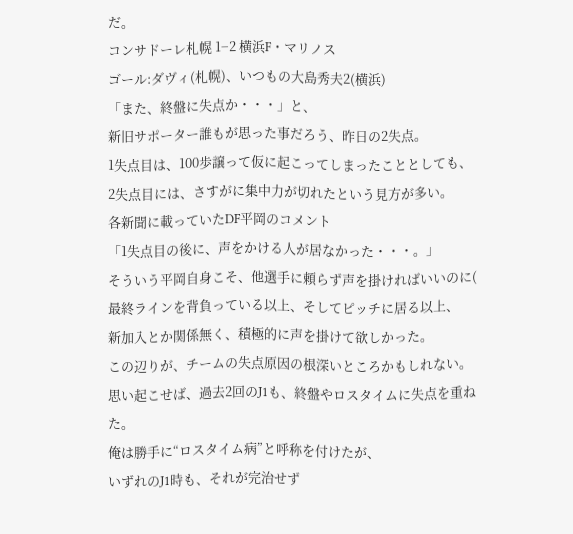だ。
コンサドーレ札幌 1−2 横浜F・マリノス
ゴール:ダヴィ(札幌)、いつもの大島秀夫2(横浜)
「また、終盤に失点か・・・」と、
新旧サポーター誰もが思った事だろう、昨日の2失点。
1失点目は、100歩譲って仮に起こってしまったこととしても、
2失点目には、さすがに集中力が切れたという見方が多い。
各新聞に載っていたDF平岡のコメント
「1失点目の後に、声をかける人が居なかった・・・。」
そういう平岡自身こそ、他選手に頼らず声を掛ければいいのに(
最終ラインを背負っている以上、そしてピッチに居る以上、
新加入とか関係無く、積極的に声を掛けて欲しかった。
この辺りが、チームの失点原因の根深いところかもしれない。
思い起こせば、過去2回のJ1も、終盤やロスタイムに失点を重ねた。
俺は勝手に“ロスタイム病”と呼称を付けたが、
いずれのJ1時も、それが完治せず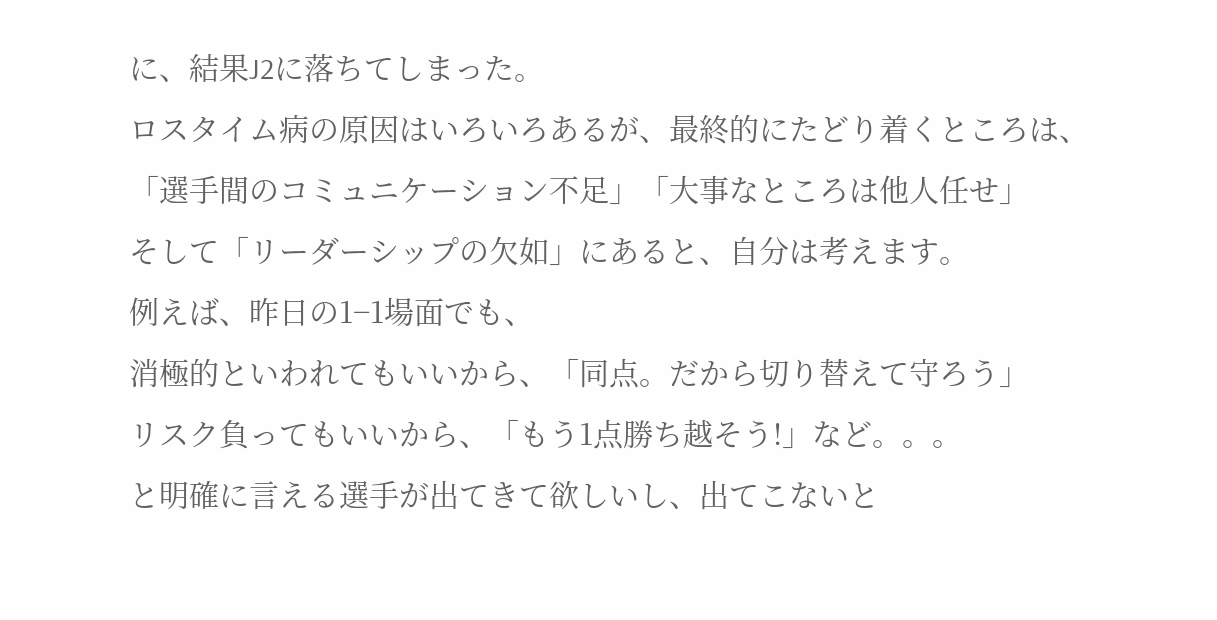に、結果J2に落ちてしまった。
ロスタイム病の原因はいろいろあるが、最終的にたどり着くところは、
「選手間のコミュニケーション不足」「大事なところは他人任せ」
そして「リーダーシップの欠如」にあると、自分は考えます。
例えば、昨日の1−1場面でも、
消極的といわれてもいいから、「同点。だから切り替えて守ろう」
リスク負ってもいいから、「もう1点勝ち越そう!」など。。。
と明確に言える選手が出てきて欲しいし、出てこないと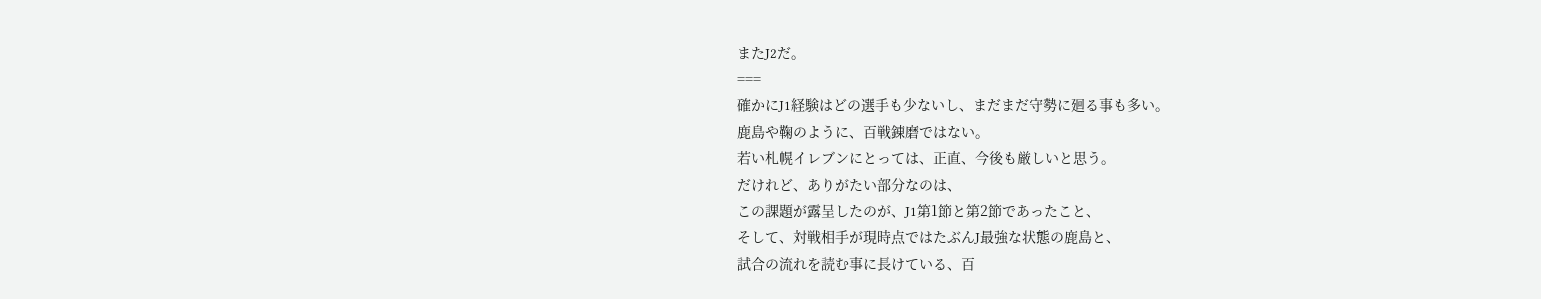またJ2だ。
===
確かにJ1経験はどの選手も少ないし、まだまだ守勢に廻る事も多い。
鹿島や鞠のように、百戦錬磨ではない。
若い札幌イレブンにとっては、正直、今後も厳しいと思う。
だけれど、ありがたい部分なのは、
この課題が露呈したのが、J1第1節と第2節であったこと、
そして、対戦相手が現時点ではたぶんJ最強な状態の鹿島と、
試合の流れを読む事に長けている、百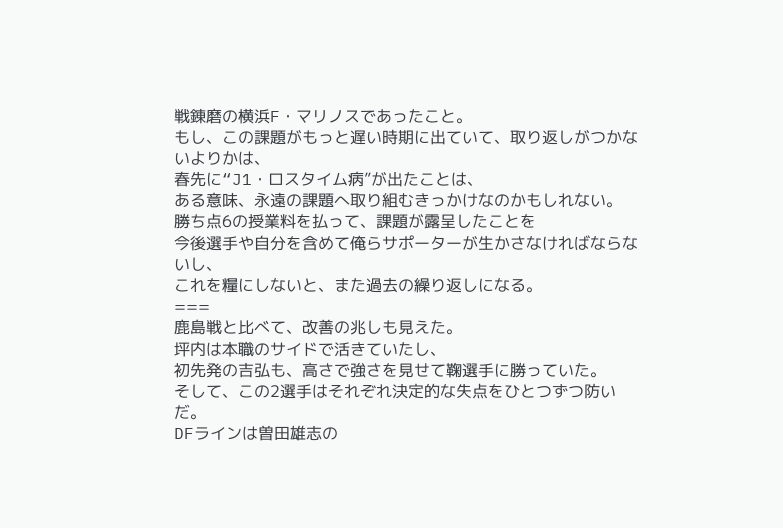戦錬磨の横浜F・マリノスであったこと。
もし、この課題がもっと遅い時期に出ていて、取り返しがつかないよりかは、
春先に“J1・ロスタイム病”が出たことは、
ある意味、永遠の課題へ取り組むきっかけなのかもしれない。
勝ち点6の授業料を払って、課題が露呈したことを
今後選手や自分を含めて俺らサポーターが生かさなければならないし、
これを糧にしないと、また過去の繰り返しになる。
===
鹿島戦と比べて、改善の兆しも見えた。
坪内は本職のサイドで活きていたし、
初先発の吉弘も、高さで強さを見せて鞠選手に勝っていた。
そして、この2選手はそれぞれ決定的な失点をひとつずつ防いだ。
DFラインは曽田雄志の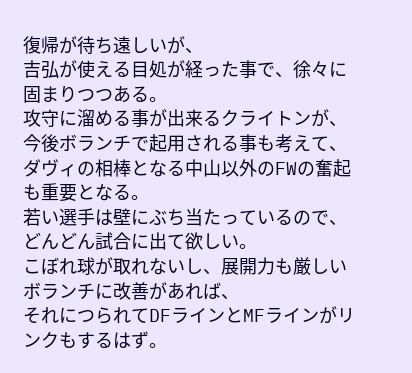復帰が待ち遠しいが、
吉弘が使える目処が経った事で、徐々に固まりつつある。
攻守に溜める事が出来るクライトンが、
今後ボランチで起用される事も考えて、
ダヴィの相棒となる中山以外のFWの奮起も重要となる。
若い選手は壁にぶち当たっているので、どんどん試合に出て欲しい。
こぼれ球が取れないし、展開力も厳しいボランチに改善があれば、
それにつられてDFラインとMFラインがリンクもするはず。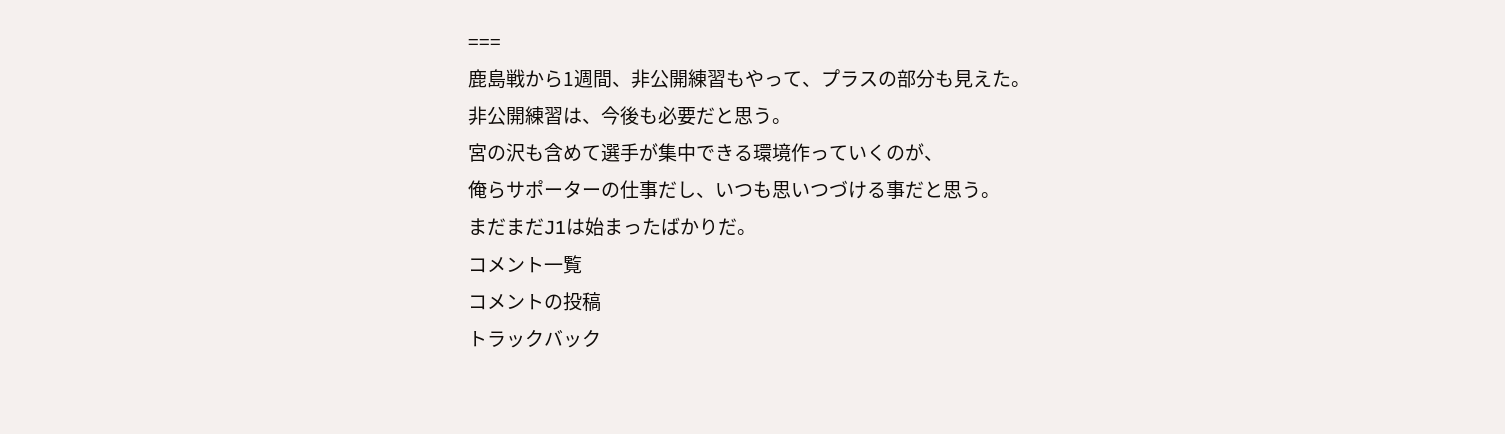===
鹿島戦から1週間、非公開練習もやって、プラスの部分も見えた。
非公開練習は、今後も必要だと思う。
宮の沢も含めて選手が集中できる環境作っていくのが、
俺らサポーターの仕事だし、いつも思いつづける事だと思う。
まだまだJ1は始まったばかりだ。
コメント一覧
コメントの投稿
トラックバック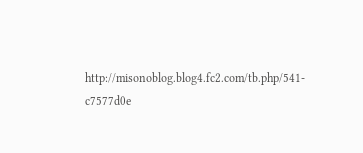http://misonoblog.blog4.fc2.com/tb.php/541-c7577d0e